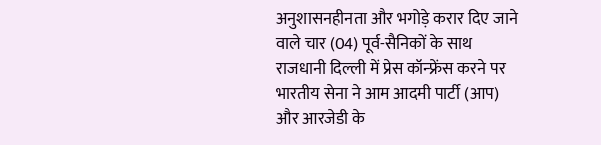अनुशासनहीनता और भगोड़े करार दिए जाने वाले चार (04) पूर्व-सैनिकों के साथ राजधानी दिल्ली में प्रेस कॉन्फ्रेंस करने पर भारतीय सेना ने आम आदमी पार्टी (आप) और आरजेडी के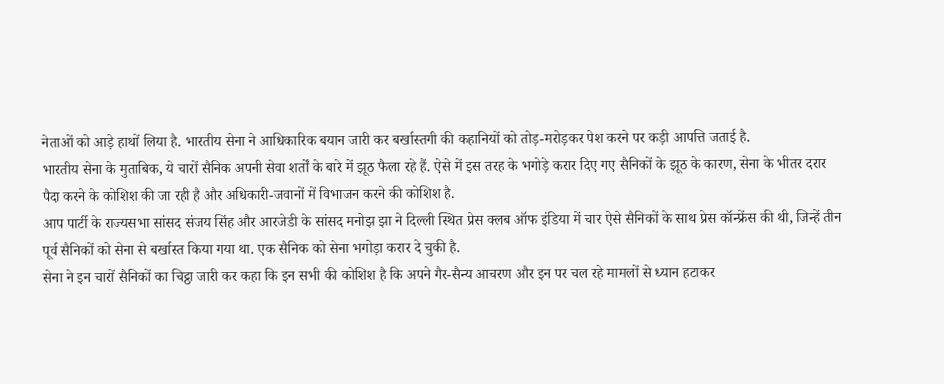नेताओं को आड़े हाथों लिया है. भारतीय सेना ने आधिकारिक बयान जारी कर बर्खास्तगी की कहानियों को तोड़-मरोड़कर पेश करने पर कड़ी आपत्ति जताई है.
भारतीय सेना के मुताबिक, ये चारों सैनिक अपनी सेवा शर्तों के बारे में झूठ फैला रहे हैं. ऐसे में इस तरह के भगोड़े करार दिए गए सैनिकों के झूठ के कारण, सेना के भीतर दरार पैदा करने के कोशिश की जा रही है और अधिकारी-जवानों में विभाजन करने की कोशिश है.
आप पार्टी के राज्यसभा सांसद संजय सिंह और आरजेडी के सांसद मनोझ झा ने दिल्ली स्थित प्रेस क्लब ऑफ इंडिया में चार ऐसे सैनिकों के साथ प्रेस कॉन्फ्रेंस की थी, जिन्हें तीन पूर्व सैनिकों को सेना से बर्खास्त किया गया था. एक सैनिक को सेना भगोड़ा करार दे चुकी है.
सेना ने इन चारों सैनिकों का चिट्ठा जारी कर कहा कि इन सभी की कोशिश है कि अपने गैर-सैन्य आचरण और इन पर चल रहे मामलों से ध्यान हटाकर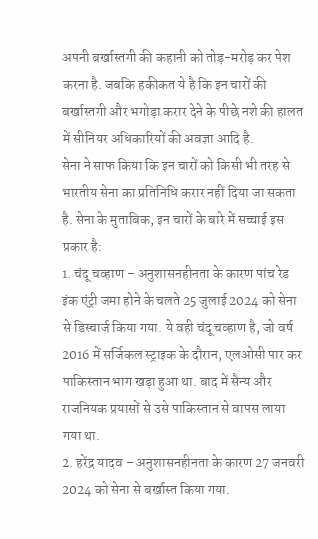अपनी बर्खास्तगी की कहानी को तोड़-मरोड़ कर पेश करना है. जबकि हकीकत ये है कि इन चारों की बर्खास्तगी और भगोड़ा करार देने के पीछे नशे की हालत में सीनियर अधिकारियों की अवज्ञा आदि है.
सेना ने साफ किया कि इन चारों को किसी भी तरह से भारतीय सेना का प्रतिनिधि करार नहीं दिया जा सकता है. सेना के मुताबिक, इन चारों के बारे में सच्चाई इस प्रकार है:
1. चंदू चव्हाण – अनुशासनहीनता के कारण पांच रेड इंक एंट्री जमा होने के चलते 25 जुलाई 2024 को सेना से डिस्चार्ज किया गया. ये वही चंदू चव्हाण है, जो वर्ष 2016 में सर्जिकल स्ट्राइक के दौरान, एलओसी पार कर पाकिस्तान भाग खड़ा हुआ था. बाद में सैन्य और राजनियक प्रयासों से उसे पाकिस्तान से वापस लाया गया था.
2. हरेंद्र यादव – अनुशासनहीनता के कारण 27 जनवरी 2024 को सेना से बर्खास्त किया गया.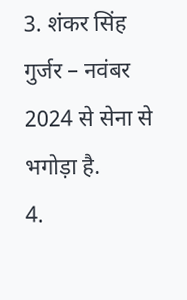3. शंकर सिंह गुर्जर – नवंबर 2024 से सेना से भगोड़ा है.
4.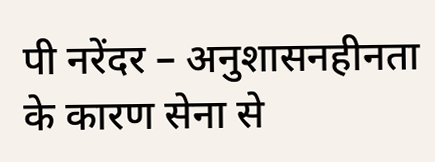पी नरेंदर – अनुशासनहीनता के कारण सेना से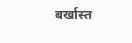बर्खास्त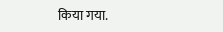किया गया.